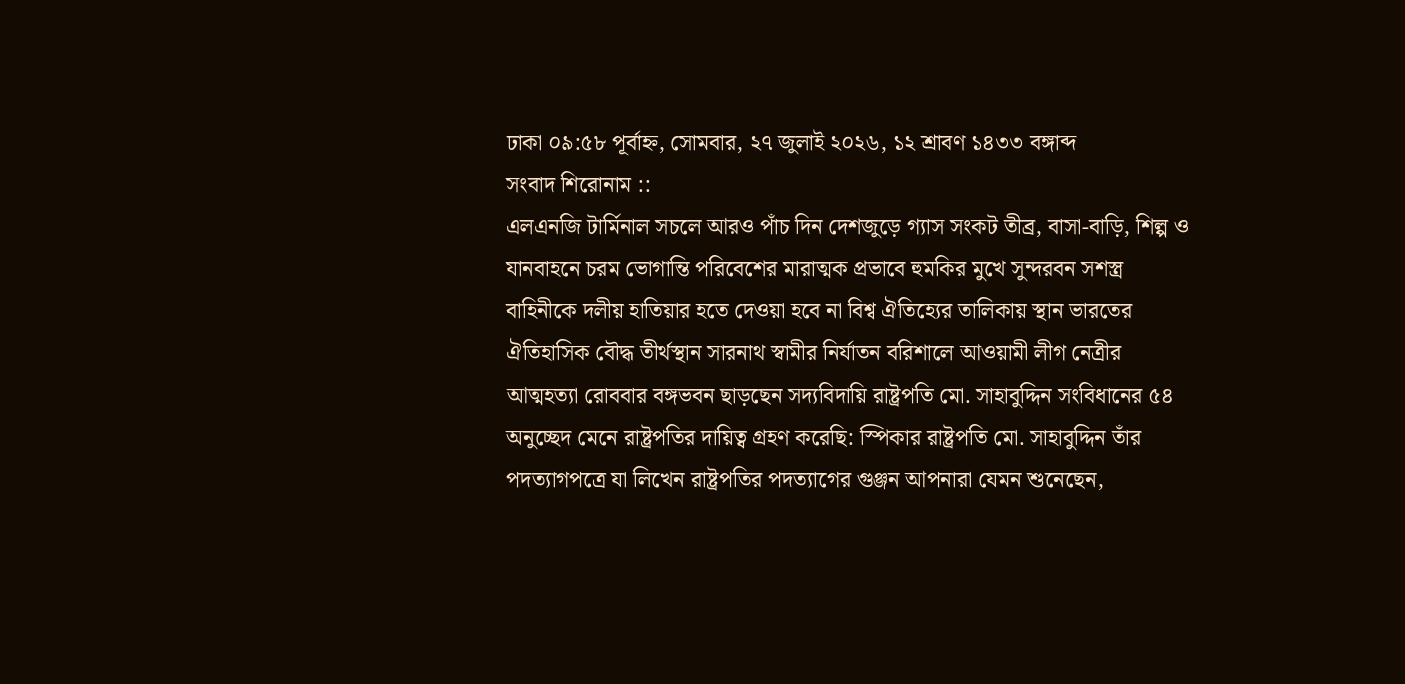ঢাকা ০৯:৫৮ পূর্বাহ্ন, সোমবার, ২৭ জুলাই ২০২৬, ১২ শ্রাবণ ১৪৩৩ বঙ্গাব্দ
সংবাদ শিরোনাম ::
এলএনজি টার্মিনাল সচলে আরও পাঁচ দিন দেশজুড়ে গ্যাস সংকট তীব্র, বাসা-বাড়ি, শিল্প ও যানবাহনে চরম ভোগান্তি পরিবেশের মারাত্মক প্রভাবে হুমকির মুখে সুন্দরবন সশস্ত্র বাহিনীকে দলীয় হাতিয়ার হতে দেওয়া হবে না বিশ্ব ঐতিহ্যের তালিকায় স্থান ভারতের ঐতিহাসিক বৌদ্ধ তীর্থস্থান সারনাথ স্বামীর নির্যাতন বরিশালে আওয়ামী লীগ নেত্রীর আত্মহত্যা রোববার বঙ্গভবন ছাড়ছেন সদ্যবিদায়ি রাষ্ট্রপতি মো. সাহাবুদ্দিন সংবিধানের ৫৪ অনুচ্ছেদ মেনে রাষ্ট্রপতির দায়িত্ব গ্রহণ করেছি: স্পিকার রাষ্ট্রপতি মো. সাহাবুদ্দিন তাঁর পদত্যাগপত্রে যা লিখেন রাষ্ট্রপতির পদত্যাগের গুঞ্জন আপনারা যেমন শুনেছেন,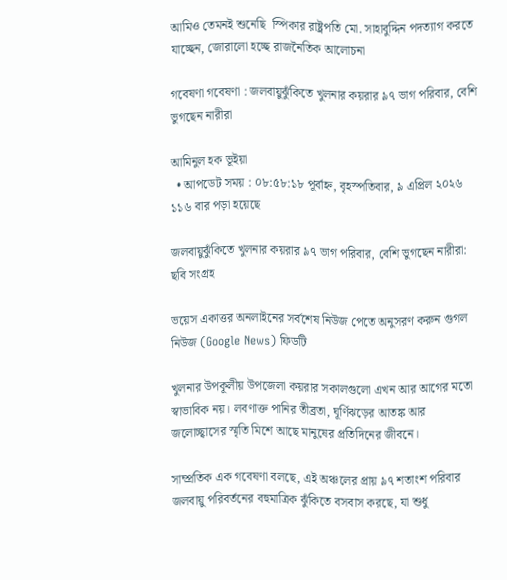আমিও তেমনই শুনেছি  স্পিকার রাষ্ট্রপতি মো. সাহাবুদ্দিন পদত্যাগ করতে যাচ্ছেন, জোরালো হচ্ছে রাজনৈতিক আলোচনা

গবেষণা গবেষণা : জলবায়ুঝুঁকিতে খুলনার কয়রার ৯৭ ভাগ পরিবার, বেশি ভুগছেন নারীরা

আমিনুল হক ভূইয়া
  • আপডেট সময় : ০৮:৫৮:১৮ পূর্বাহ্ন, বৃহস্পতিবার, ৯ এপ্রিল ২০২৬ ১১৬ বার পড়া হয়েছে

জলবায়ুঝুঁকিতে খুলনার কয়রার ৯৭ ভাগ পরিবার, বেশি ভুগছেন নারীরা: ছবি সংগ্রহ

ভয়েস একাত্তর অনলাইনের সর্বশেষ নিউজ পেতে অনুসরণ করুন গুগল নিউজ (Google News) ফিডটি

খুলনার উপকূলীয় উপজেলা কয়রার সকালগুলো এখন আর আগের মতো স্বাভাবিক নয়। লবণাক্ত পানির তীব্রতা, ঘূর্ণিঝড়ের আতঙ্ক আর জলোচ্ছ্বাসের স্মৃতি মিশে আছে মানুষের প্রতিদিনের জীবনে।

সাম্প্রতিক এক গবেষণা বলছে, এই অঞ্চলের প্রায় ৯৭ শতাংশ পরিবার জলবায়ু পরিবর্তনের বহুমাত্রিক ঝুঁকিতে বসবাস করছে, যা শুধু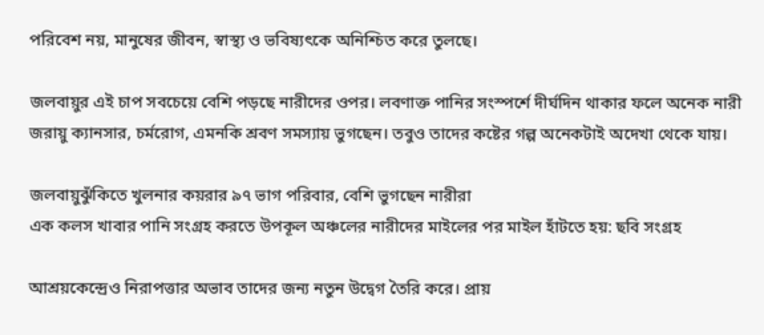পরিবেশ নয়, মানুষের জীবন, স্বাস্থ্য ও ভবিষ্যৎকে অনিশ্চিত করে তুলছে।

জলবায়ুর এই চাপ সবচেয়ে বেশি পড়ছে নারীদের ওপর। লবণাক্ত পানির সংস্পর্শে দীর্ঘদিন থাকার ফলে অনেক নারী জরায়ু ক্যানসার, চর্মরোগ, এমনকি শ্রবণ সমস্যায় ভুগছেন। তবুও তাদের কষ্টের গল্প অনেকটাই অদেখা থেকে যায়।

জলবায়ুঝুঁকিতে খুলনার কয়রার ৯৭ ভাগ পরিবার, বেশি ভুগছেন নারীরা
এক কলস খাবার পানি সংগ্রহ করতে উপকূল অঞ্চলের নারীদের মাইলের পর মাইল হাঁটতে হয়: ছবি সংগ্রহ

আশ্রয়কেন্দ্রেও নিরাপত্তার অভাব তাদের জন্য নতুন উদ্বেগ তৈরি করে। প্রায়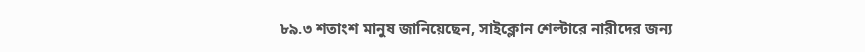৮৯.৩ শতাংশ মানুষ জানিয়েছেন, সাইক্লোন শেল্টারে নারীদের জন্য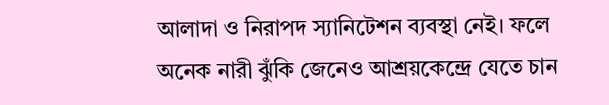আলাদা ও নিরাপদ স্যানিটেশন ব্যবস্থা নেই। ফলে অনেক নারী ঝুঁকি জেনেও আশ্রয়কেন্দ্রে যেতে চান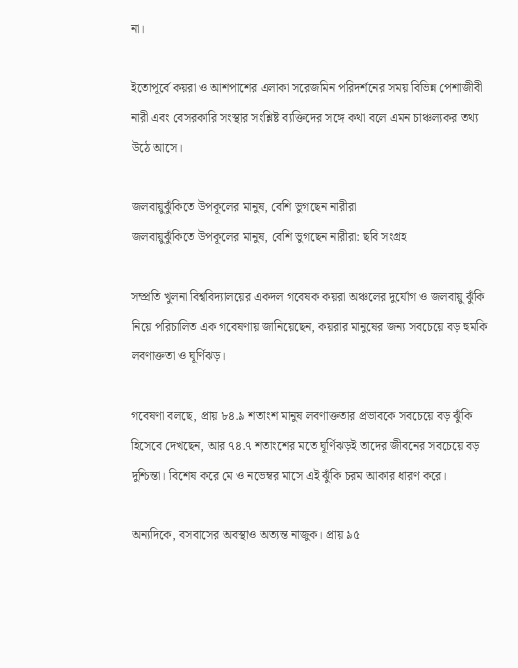না।

ইতোপূর্বে কয়রা ও আশপাশের এলাকা সরেজমিন পরিদর্শনের সময় বিভিন্ন পেশাজীবী নারী এবং বেসরকারি সংস্থার সংশ্লিষ্ট ব্যক্তিদের সঙ্গে কথা বলে এমন চাঞ্চল্যকর তথ্য উঠে আসে।

জলবায়ুঝুঁকিতে উপকূলের মানুষ, বেশি ভুগছেন নারীরা
জলবায়ুঝুঁকিতে উপকূলের মানুষ, বেশি ভুগছেন নারীরা: ছবি সংগ্রহ

সম্প্রতি খুলনা বিশ্ববিদ্যালয়ের একদল গবেষক কয়রা অঞ্চলের দুর্যোগ ও জলবায়ু ঝুঁকি নিয়ে পরিচালিত এক গবেষণায় জানিয়েছেন, কয়রার মানুষের জন্য সবচেয়ে বড় হুমকি লবণাক্ততা ও ঘূর্ণিঝড়।

গবেষণা বলছে, প্রায় ৮৪.৯ শতাংশ মানুষ লবণাক্ততার প্রভাবকে সবচেয়ে বড় ঝুঁকি হিসেবে দেখছেন, আর ৭৪.৭ শতাংশের মতে ঘূর্ণিঝড়ই তাদের জীবনের সবচেয়ে বড় দুশ্চিন্তা। বিশেষ করে মে ও নভেম্বর মাসে এই ঝুঁকি চরম আকার ধারণ করে।

অন্যদিকে, বসবাসের অবস্থাও অত্যন্ত নাজুক। প্রায় ৯৫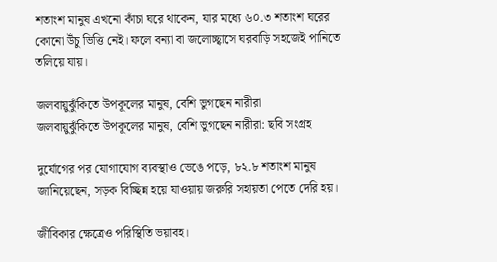শতাংশ মানুষ এখনো কাঁচা ঘরে থাকেন, যার মধ্যে ৬০.৩ শতাংশ ঘরের কোনো উঁচু ভিত্তি নেই। ফলে বন্যা বা জলোচ্ছ্বাসে ঘরবাড়ি সহজেই পানিতে তলিয়ে যায়।

জলবায়ুঝুঁকিতে উপকূলের মানুষ, বেশি ভুগছেন নারীরা
জলবায়ুঝুঁকিতে উপকূলের মানুষ, বেশি ভুগছেন নারীরা: ছবি সংগ্রহ

দুর্যোগের পর যোগাযোগ ব্যবস্থাও ভেঙে পড়ে, ৮২.৮ শতাংশ মানুষ জানিয়েছেন, সড়ক বিচ্ছিন্ন হয়ে যাওয়ায় জরুরি সহায়তা পেতে দেরি হয়।

জীবিকার ক্ষেত্রেও পরিস্থিতি ভয়াবহ।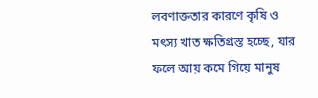লবণাক্ততার কারণে কৃষি ও মৎস্য খাত ক্ষতিগ্রস্ত হচ্ছে, যার ফলে আয় কমে গিয়ে মানুষ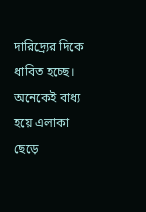দারিদ্র্যের দিকে ধাবিত হচ্ছে। অনেকেই বাধ্য হয়ে এলাকা ছেড়ে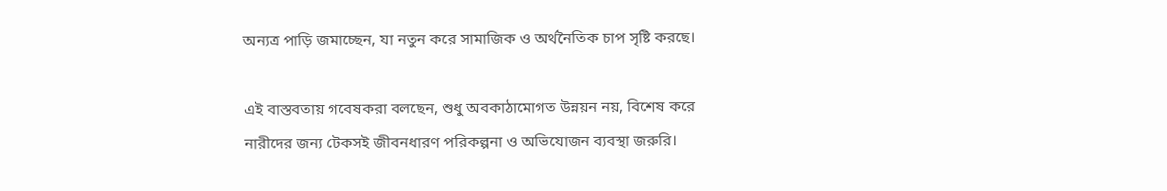অন্যত্র পাড়ি জমাচ্ছেন, যা নতুন করে সামাজিক ও অর্থনৈতিক চাপ সৃষ্টি করছে।

এই বাস্তবতায় গবেষকরা বলছেন, শুধু অবকাঠামোগত উন্নয়ন নয়, বিশেষ করে নারীদের জন্য টেকসই জীবনধারণ পরিকল্পনা ও অভিযোজন ব্যবস্থা জরুরি।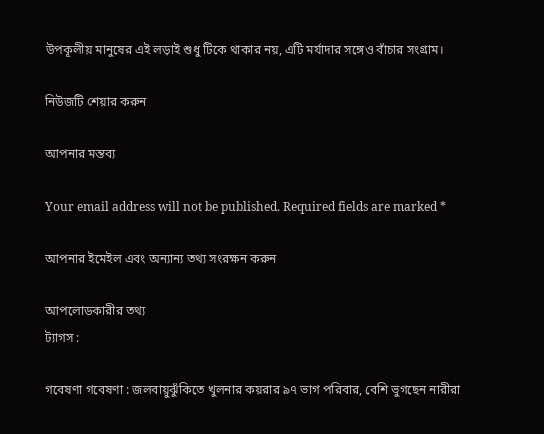উপকূলীয় মানুষের এই লড়াই শুধু টিকে থাকার নয়, এটি মর্যাদার সঙ্গেও বাঁচার সংগ্রাম।

নিউজটি শেয়ার করুন

আপনার মন্তব্য

Your email address will not be published. Required fields are marked *

আপনার ইমেইল এবং অন্যান্য তথ্য সংরক্ষন করুন

আপলোডকারীর তথ্য
ট্যাগস :

গবেষণা গবেষণা : জলবায়ুঝুঁকিতে খুলনার কয়রার ৯৭ ভাগ পরিবার, বেশি ভুগছেন নারীরা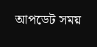আপডেট সময়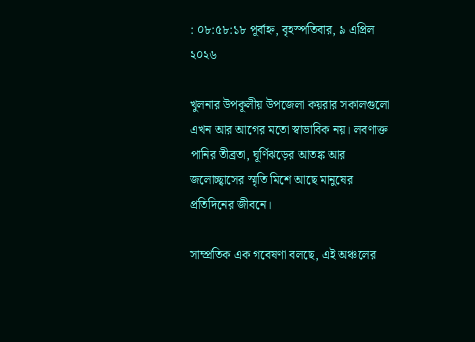: ০৮:৫৮:১৮ পূর্বাহ্ন, বৃহস্পতিবার, ৯ এপ্রিল ২০২৬

খুলনার উপকূলীয় উপজেলা কয়রার সকালগুলো এখন আর আগের মতো স্বাভাবিক নয়। লবণাক্ত পানির তীব্রতা, ঘূর্ণিঝড়ের আতঙ্ক আর জলোচ্ছ্বাসের স্মৃতি মিশে আছে মানুষের প্রতিদিনের জীবনে।

সাম্প্রতিক এক গবেষণা বলছে, এই অঞ্চলের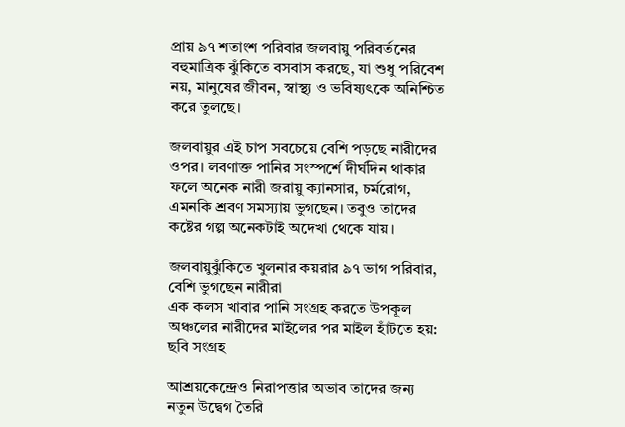প্রায় ৯৭ শতাংশ পরিবার জলবায়ু পরিবর্তনের বহুমাত্রিক ঝুঁকিতে বসবাস করছে, যা শুধু পরিবেশ নয়, মানুষের জীবন, স্বাস্থ্য ও ভবিষ্যৎকে অনিশ্চিত করে তুলছে।

জলবায়ুর এই চাপ সবচেয়ে বেশি পড়ছে নারীদের ওপর। লবণাক্ত পানির সংস্পর্শে দীর্ঘদিন থাকার ফলে অনেক নারী জরায়ু ক্যানসার, চর্মরোগ, এমনকি শ্রবণ সমস্যায় ভুগছেন। তবুও তাদের কষ্টের গল্প অনেকটাই অদেখা থেকে যায়।

জলবায়ুঝুঁকিতে খুলনার কয়রার ৯৭ ভাগ পরিবার, বেশি ভুগছেন নারীরা
এক কলস খাবার পানি সংগ্রহ করতে উপকূল অঞ্চলের নারীদের মাইলের পর মাইল হাঁটতে হয়: ছবি সংগ্রহ

আশ্রয়কেন্দ্রেও নিরাপত্তার অভাব তাদের জন্য নতুন উদ্বেগ তৈরি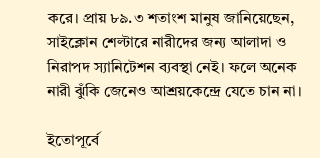করে। প্রায় ৮৯.৩ শতাংশ মানুষ জানিয়েছেন, সাইক্লোন শেল্টারে নারীদের জন্য আলাদা ও নিরাপদ স্যানিটেশন ব্যবস্থা নেই। ফলে অনেক নারী ঝুঁকি জেনেও আশ্রয়কেন্দ্রে যেতে চান না।

ইতোপূর্বে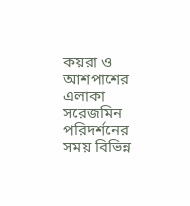কয়রা ও আশপাশের এলাকা সরেজমিন পরিদর্শনের সময় বিভিন্ন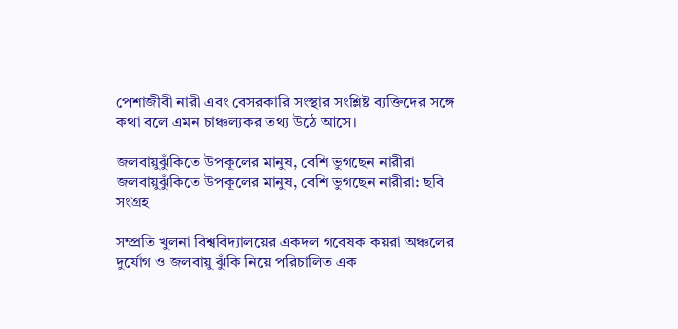পেশাজীবী নারী এবং বেসরকারি সংস্থার সংশ্লিষ্ট ব্যক্তিদের সঙ্গে কথা বলে এমন চাঞ্চল্যকর তথ্য উঠে আসে।

জলবায়ুঝুঁকিতে উপকূলের মানুষ, বেশি ভুগছেন নারীরা
জলবায়ুঝুঁকিতে উপকূলের মানুষ, বেশি ভুগছেন নারীরা: ছবি সংগ্রহ

সম্প্রতি খুলনা বিশ্ববিদ্যালয়ের একদল গবেষক কয়রা অঞ্চলের দুর্যোগ ও জলবায়ু ঝুঁকি নিয়ে পরিচালিত এক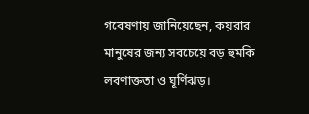গবেষণায় জানিয়েছেন, কয়রার মানুষের জন্য সবচেয়ে বড় হুমকি লবণাক্ততা ও ঘূর্ণিঝড়।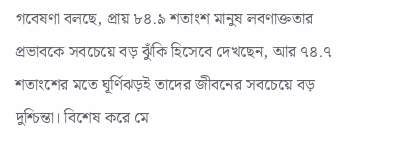গবেষণা বলছে, প্রায় ৮৪.৯ শতাংশ মানুষ লবণাক্ততার প্রভাবকে সবচেয়ে বড় ঝুঁকি হিসেবে দেখছেন, আর ৭৪.৭ শতাংশের মতে ঘূর্ণিঝড়ই তাদের জীবনের সবচেয়ে বড় দুশ্চিন্তা। বিশেষ করে মে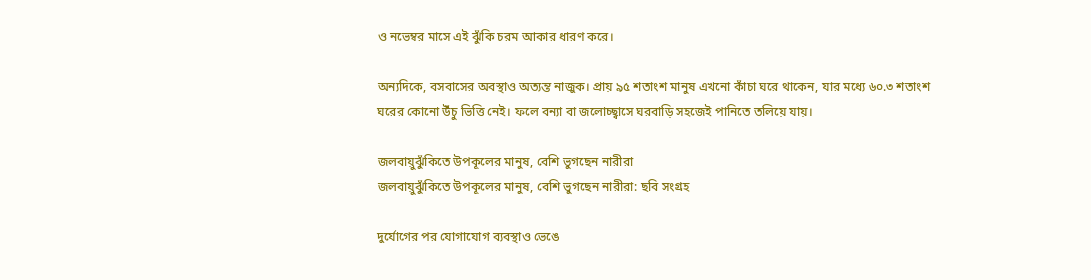ও নভেম্বর মাসে এই ঝুঁকি চরম আকার ধারণ করে।

অন্যদিকে, বসবাসের অবস্থাও অত্যন্ত নাজুক। প্রায় ৯৫ শতাংশ মানুষ এখনো কাঁচা ঘরে থাকেন, যার মধ্যে ৬০.৩ শতাংশ ঘরের কোনো উঁচু ভিত্তি নেই। ফলে বন্যা বা জলোচ্ছ্বাসে ঘরবাড়ি সহজেই পানিতে তলিয়ে যায়।

জলবায়ুঝুঁকিতে উপকূলের মানুষ, বেশি ভুগছেন নারীরা
জলবায়ুঝুঁকিতে উপকূলের মানুষ, বেশি ভুগছেন নারীরা: ছবি সংগ্রহ

দুর্যোগের পর যোগাযোগ ব্যবস্থাও ভেঙে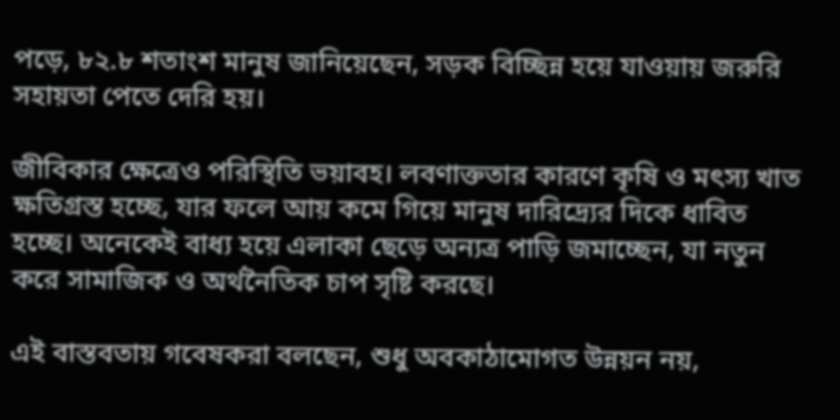পড়ে, ৮২.৮ শতাংশ মানুষ জানিয়েছেন, সড়ক বিচ্ছিন্ন হয়ে যাওয়ায় জরুরি সহায়তা পেতে দেরি হয়।

জীবিকার ক্ষেত্রেও পরিস্থিতি ভয়াবহ। লবণাক্ততার কারণে কৃষি ও মৎস্য খাত ক্ষতিগ্রস্ত হচ্ছে, যার ফলে আয় কমে গিয়ে মানুষ দারিদ্র্যের দিকে ধাবিত হচ্ছে। অনেকেই বাধ্য হয়ে এলাকা ছেড়ে অন্যত্র পাড়ি জমাচ্ছেন, যা নতুন করে সামাজিক ও অর্থনৈতিক চাপ সৃষ্টি করছে।

এই বাস্তবতায় গবেষকরা বলছেন, শুধু অবকাঠামোগত উন্নয়ন নয়,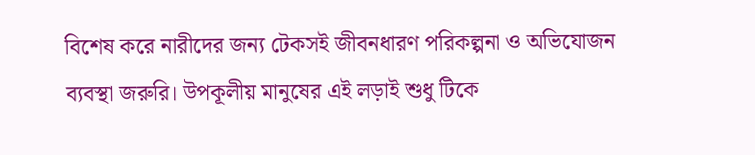বিশেষ করে নারীদের জন্য টেকসই জীবনধারণ পরিকল্পনা ও অভিযোজন ব্যবস্থা জরুরি। উপকূলীয় মানুষের এই লড়াই শুধু টিকে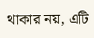থাকার নয়, এটি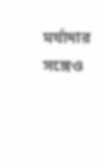মর্যাদার সঙ্গেও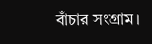বাঁচার সংগ্রাম।